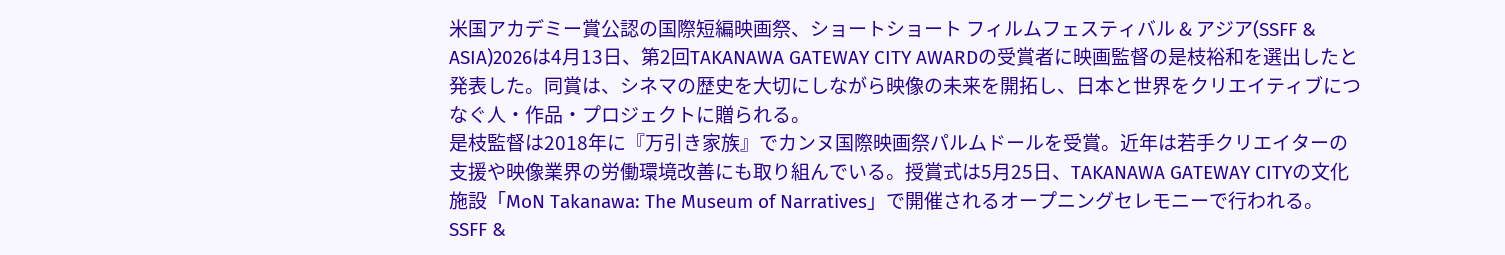米国アカデミー賞公認の国際短編映画祭、ショートショート フィルムフェスティバル & アジア(SSFF & ASIA)2026は4月13日、第2回TAKANAWA GATEWAY CITY AWARDの受賞者に映画監督の是枝裕和を選出したと発表した。同賞は、シネマの歴史を大切にしながら映像の未来を開拓し、日本と世界をクリエイティブにつなぐ人・作品・プロジェクトに贈られる。
是枝監督は2018年に『万引き家族』でカンヌ国際映画祭パルムドールを受賞。近年は若手クリエイターの支援や映像業界の労働環境改善にも取り組んでいる。授賞式は5月25日、TAKANAWA GATEWAY CITYの文化施設「MoN Takanawa: The Museum of Narratives」で開催されるオープニングセレモニーで行われる。
SSFF &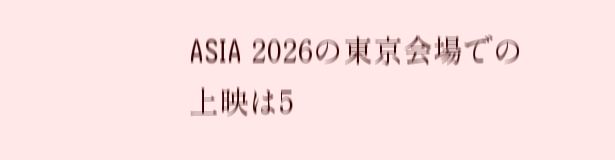ASIA 2026の東京会場での上映は5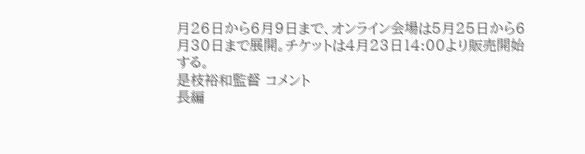月26日から6月9日まで、オンライン会場は5月25日から6月30日まで展開。チケットは4月23日14:00より販売開始する。
是枝裕和監督 コメント
長編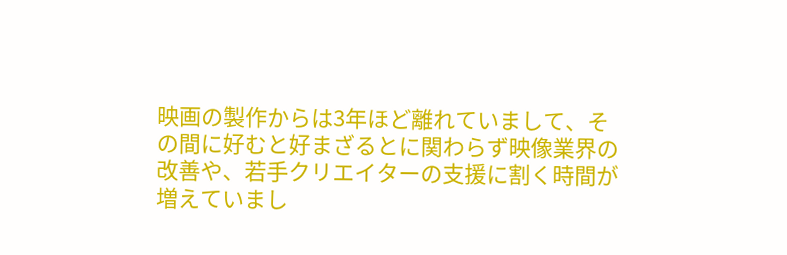映画の製作からは3年ほど離れていまして、その間に好むと好まざるとに関わらず映像業界の改善や、若手クリエイターの支援に割く時間が増えていまし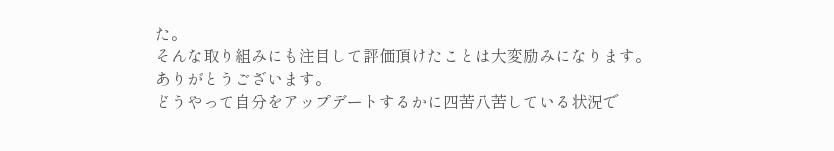た。
そんな取り組みにも注目して評価頂けたことは大変励みになります。
ありがとうございます。
どうやって自分をアップデートするかに四苦八苦している状況で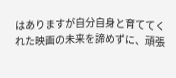はありますが自分自身と育ててくれた映画の未来を諦めずに、頑張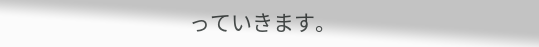っていきます。